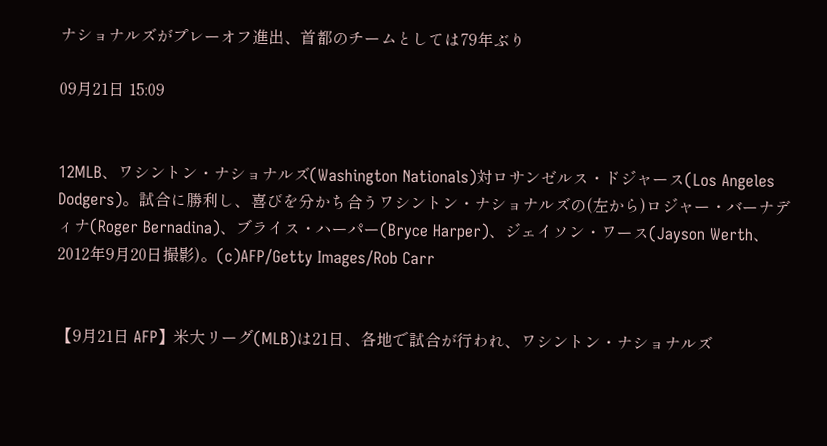ナショナルズがプレーオフ進出、首都のチームとしては79年ぶり

09月21日 15:09


12MLB、ワシントン・ナショナルズ(Washington Nationals)対ロサンゼルス・ドジャース(Los Angeles Dodgers)。試合に勝利し、喜びを分かち合うワシントン・ナショナルズの(左から)ロジャー・バーナディナ(Roger Bernadina)、ブライス・ハーパー(Bryce Harper)、ジェイソン・ワース(Jayson Werth、2012年9月20日撮影)。(c)AFP/Getty Images/Rob Carr


【9月21日 AFP】米大リーグ(MLB)は21日、各地で試合が行われ、ワシントン・ナショナルズ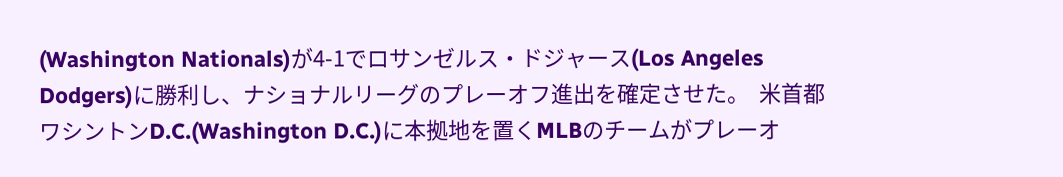(Washington Nationals)が4-1でロサンゼルス・ドジャース(Los Angeles Dodgers)に勝利し、ナショナルリーグのプレーオフ進出を確定させた。  米首都ワシントンD.C.(Washington D.C.)に本拠地を置くMLBのチームがプレーオ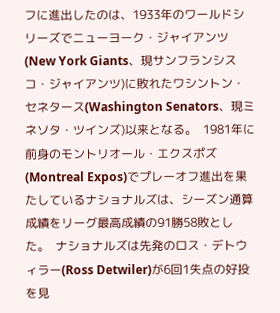フに進出したのは、1933年のワールドシリーズでニューヨーク・ジャイアンツ(New York Giants、現サンフランシスコ・ジャイアンツ)に敗れたワシントン・セネタース(Washington Senators、現ミネソタ・ツインズ)以来となる。  1981年に前身のモントリオール・エクスポズ(Montreal Expos)でプレーオフ進出を果たしているナショナルズは、シーズン通算成績をリーグ最高成績の91勝58敗とした。  ナショナルズは先発のロス・デトウィラー(Ross Detwiler)が6回1失点の好投を見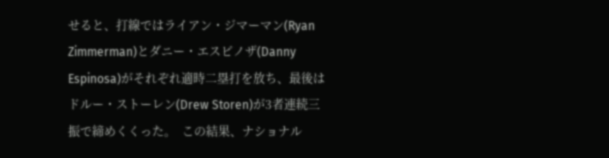せると、打線ではライアン・ジマーマン(Ryan Zimmerman)とダニー・エスピノザ(Danny Espinosa)がそれぞれ適時二塁打を放ち、最後はドルー・ストーレン(Drew Storen)が3者連続三振で締めくくった。  この結果、ナショナル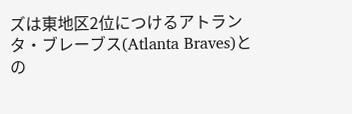ズは東地区2位につけるアトランタ・ブレーブス(Atlanta Braves)との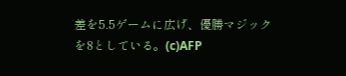差を5.5ゲームに広げ、優勝マジックを8としている。(c)AFP